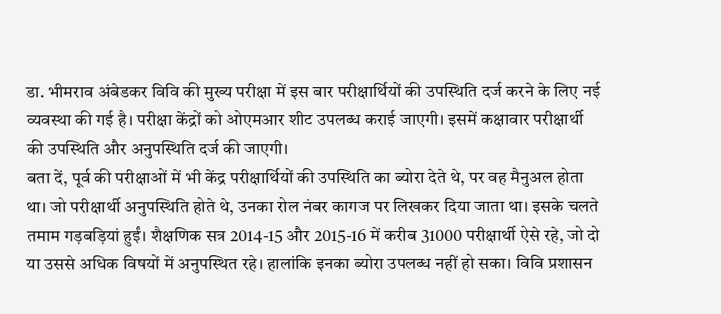डा. भीमराव अंबेडकर विवि की मुख्य परीक्षा में इस बार परीक्षार्थियों की उपस्थिति दर्ज करने के लिए नई व्यवस्था की गई है। परीक्षा केंद्रों को ओएमआर शीट उपलब्ध कराई जाएगी। इसमें कक्षावार परीक्षार्थी की उपस्थिति और अनुपस्थिति दर्ज की जाएगी।
बता दें, पूर्व की परीक्षाओं में भी केंद्र परीक्षार्थियों की उपस्थिति का ब्योरा देते थे, पर वह मैनुअल होता था। जो परीक्षार्थी अनुपस्थिति होते थे, उनका रोल नंबर कागज पर लिखकर दिया जाता था। इसके चलते तमाम गड़बड़ियां हुईं। शैक्षणिक सत्र 2014-15 और 2015-16 में करीब 31000 परीक्षार्थी ऐसे रहे, जो दो या उससे अधिक विषयों में अनुपस्थित रहे। हालांकि इनका ब्योरा उपलब्ध नहीं हो सका। विवि प्रशासन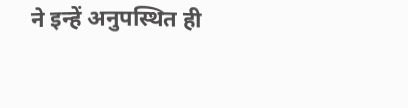ने इन्हें अनुपस्थित ही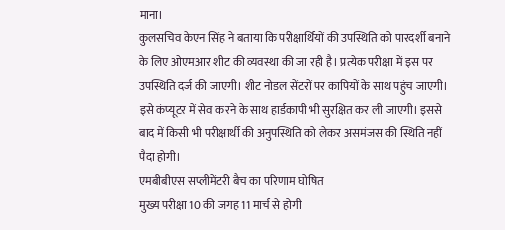माना।
कुलसचिव केएन सिंह ने बताया कि परीक्षार्थियों की उपस्थिति को पारदर्शी बनाने के लिए ओएमआर शीट की व्यवस्था की जा रही है। प्रत्येक परीक्षा में इस पर उपस्थिति दर्ज की जाएगी। शीट नोडल सेंटरों पर कापियों के साथ पहुंच जाएगी। इसे कंप्यूटर में सेव करने के साथ हार्डकापी भी सुरक्षित कर ली जाएगी। इससे बाद में किसी भी परीक्षार्थी की अनुपस्थिति को लेकर असमंजस की स्थिति नहीं पैदा होगी।
एमबीबीएस सप्लीमेंटरी बैच का परिणाम घोषित
मुख्य परीक्षा 10 की जगह 11 मार्च से होगी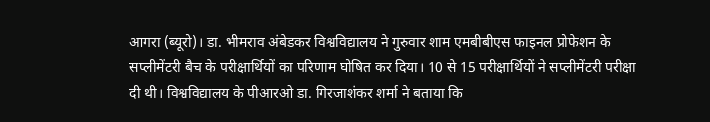आगरा (ब्यूरो)। डा. भीमराव अंबेडकर विश्वविद्यालय ने गुरुवार शाम एमबीबीएस फाइनल प्रोफेशन के सप्लीमेंटरी बैच के परीक्षार्थियों का परिणाम घोषित कर दिया। 10 से 15 परीक्षार्थियों ने सप्लीमेंटरी परीक्षा दी थी। विश्वविद्यालय के पीआरओ डा. गिरजाशंकर शर्मा ने बताया कि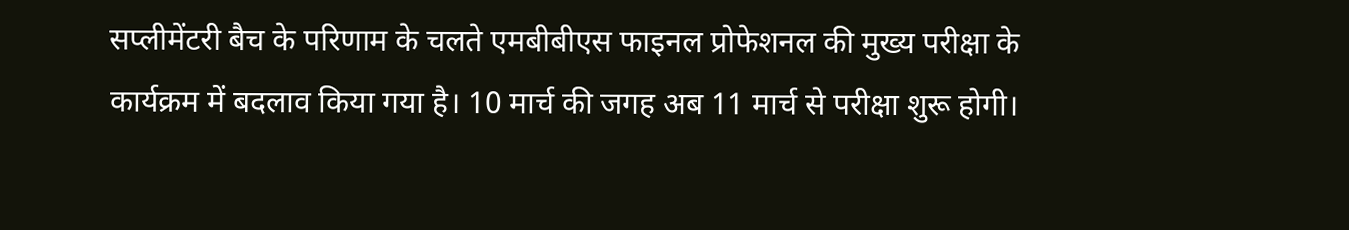सप्लीमेंटरी बैच के परिणाम के चलते एमबीबीएस फाइनल प्रोफेशनल की मुख्य परीक्षा के कार्यक्रम में बदलाव किया गया है। 10 मार्च की जगह अब 11 मार्च से परीक्षा शुरू होगी।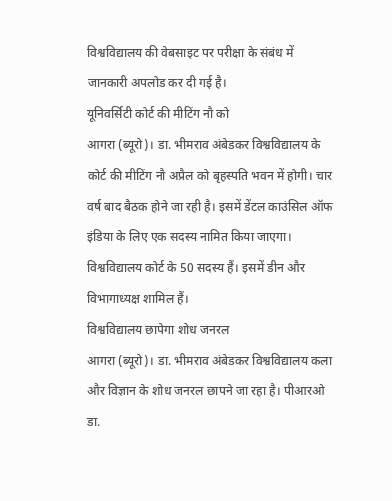विश्वविद्यालय की वेबसाइट पर परीक्षा के संबंध में जानकारी अपलोड कर दी गई है।
यूनिवर्सिटी कोर्ट की मीटिंग नौ को
आगरा (ब्यूरो)। डा. भीमराव अंबेडकर विश्वविद्यालय के कोर्ट की मीटिंग नौ अप्रैल को बृहस्पति भवन में होगी। चार वर्ष बाद बैठक होने जा रही है। इसमें डेंटल काउंसिल ऑफ इंडिया के लिए एक सदस्य नामित किया जाएगा। विश्वविद्यालय कोर्ट के 50 सदस्य हैं। इसमें डीन और विभागाध्यक्ष शामिल हैं।
विश्वविद्यालय छापेगा शोध जनरल
आगरा (ब्यूरो)। डा. भीमराव अंबेडकर विश्वविद्यालय कला और विज्ञान के शोध जनरल छापने जा रहा है। पीआरओ डा.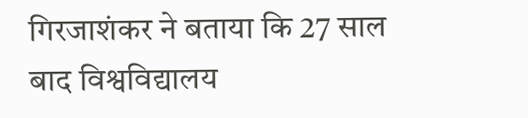गिरजाशंकर ने बताया कि 27 साल बाद विश्वविद्यालय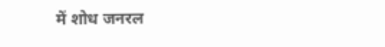में शोध जनरल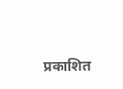प्रकाशित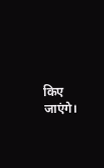किए जाएंगे।